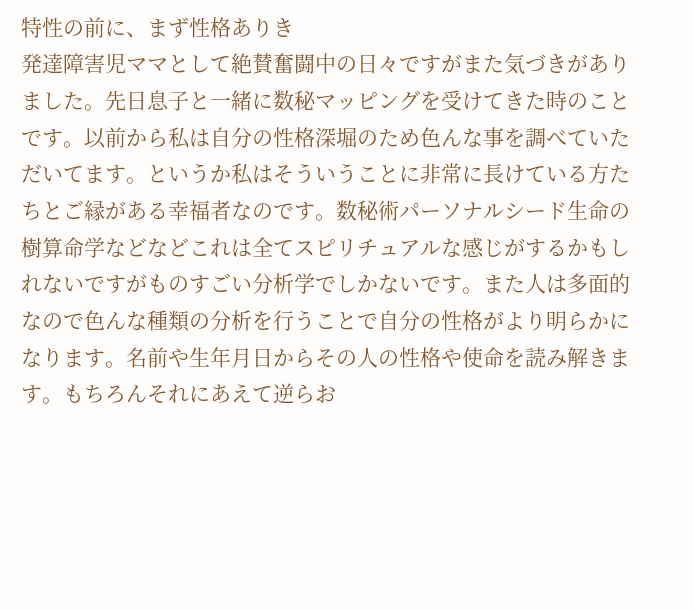特性の前に、まず性格ありき
発達障害児ママとして絶賛奮闘中の日々ですがまた気づきがありました。先日息子と一緒に数秘マッピングを受けてきた時のことです。以前から私は自分の性格深堀のため色んな事を調べていただいてます。というか私はそういうことに非常に長けている方たちとご縁がある幸福者なのです。数秘術パーソナルシード生命の樹算命学などなどこれは全てスピリチュアルな感じがするかもしれないですがものすごい分析学でしかないです。また人は多面的なので色んな種類の分析を行うことで自分の性格がより明らかになります。名前や生年月日からその人の性格や使命を読み解きます。もちろんそれにあえて逆らお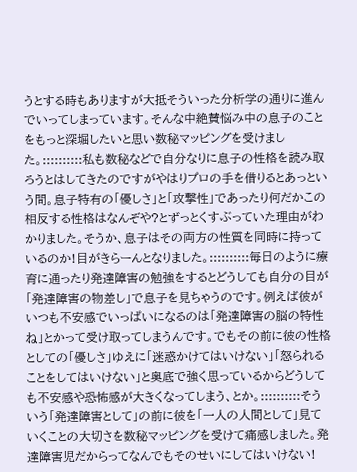うとする時もありますが大抵そういった分析学の通りに進んでいってしまっています。そんな中絶賛悩み中の息子のことをもっと深堀したいと思い数秘マッピングを受けました。::::::::::私も数秘などで自分なりに息子の性格を読み取ろうとはしてきたのですがやはりプロの手を借りるとあっという間。息子特有の「優しさ」と「攻撃性」であったり何だかこの相反する性格はなんぞや?とずっとくすぶっていた理由がわかりました。そうか、息子はその両方の性質を同時に持っているのか!目がきらーんとなりました。::::::::::毎日のように療育に通ったり発達障害の勉強をするとどうしても自分の目が「発達障害の物差し」で息子を見ちゃうのです。例えば彼がいつも不安感でいっぱいになるのは「発達障害の脳の特性ね」とかって受け取ってしまうんです。でもその前に彼の性格としての「優しさ」ゆえに「迷惑かけてはいけない」「怒られることをしてはいけない」と奥底で強く思っているからどうしても不安感や恐怖感が大きくなってしまう、とか。::::::::::そういう「発達障害として」の前に彼を「一人の人間として」見ていくことの大切さを数秘マッピングを受けて痛感しました。発達障害児だからってなんでもそのせいにしてはいけない!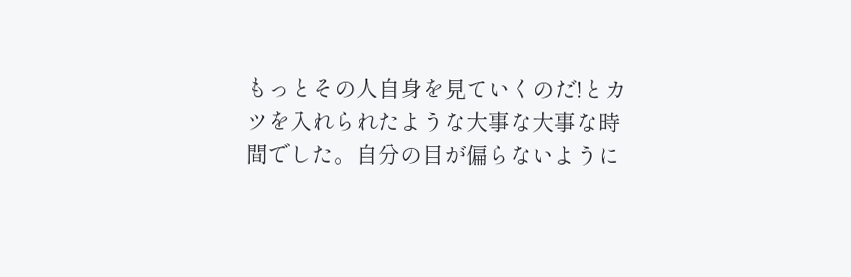もっとその人自身を見ていくのだ!とカツを入れられたような大事な大事な時間でした。自分の目が偏らないように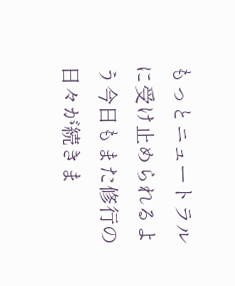もっとニュートラルに受け止められるよう今日もまた修行の日々が続きま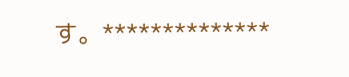す。**************